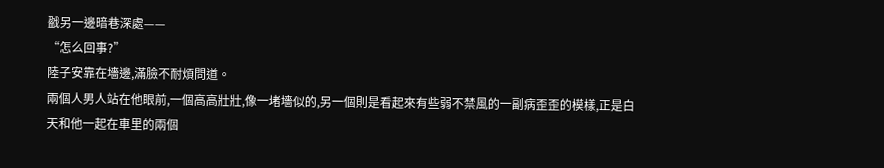戤另一邊暗巷深處——
“怎么回事?”
陸子安靠在墻邊,滿臉不耐煩問道。
兩個人男人站在他眼前,一個高高壯壯,像一堵墻似的,另一個則是看起來有些弱不禁風的一副病歪歪的模樣,正是白天和他一起在車里的兩個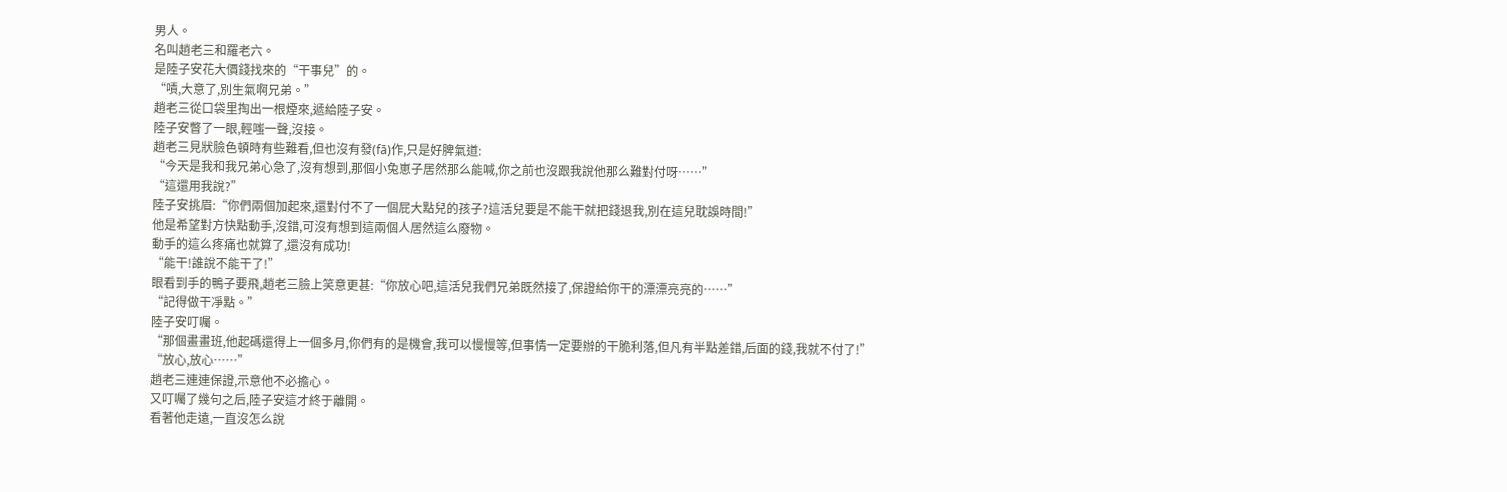男人。
名叫趙老三和羅老六。
是陸子安花大價錢找來的“干事兒”的。
“嘖,大意了,別生氣啊兄弟。”
趙老三從口袋里掏出一根煙來,遞給陸子安。
陸子安瞥了一眼,輕嗤一聲,沒接。
趙老三見狀臉色頓時有些難看,但也沒有發(fā)作,只是好脾氣道:
“今天是我和我兄弟心急了,沒有想到,那個小兔崽子居然那么能喊,你之前也沒跟我說他那么難對付呀……”
“這還用我說?”
陸子安挑眉:“你們兩個加起來,還對付不了一個屁大點兒的孩子?這活兒要是不能干就把錢退我,別在這兒耽誤時間!”
他是希望對方快點動手,沒錯,可沒有想到這兩個人居然這么廢物。
動手的這么疼痛也就算了,還沒有成功!
“能干!誰說不能干了!”
眼看到手的鴨子要飛,趙老三臉上笑意更甚:“你放心吧,這活兒我們兄弟既然接了,保證給你干的漂漂亮亮的……”
“記得做干凈點。”
陸子安叮囑。
“那個畫畫班,他起碼還得上一個多月,你們有的是機會,我可以慢慢等,但事情一定要辦的干脆利落,但凡有半點差錯,后面的錢,我就不付了!”
“放心,放心……”
趙老三連連保證,示意他不必擔心。
又叮囑了幾句之后,陸子安這才終于離開。
看著他走遠,一直沒怎么說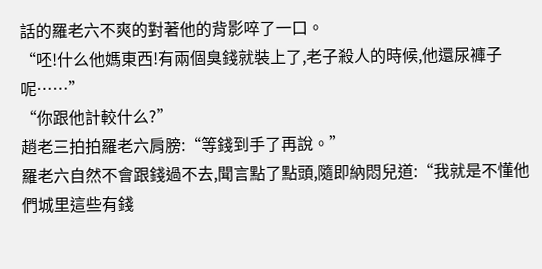話的羅老六不爽的對著他的背影啐了一口。
“呸!什么他媽東西!有兩個臭錢就裝上了,老子殺人的時候,他還尿褲子呢……”
“你跟他計較什么?”
趙老三拍拍羅老六肩膀:“等錢到手了再說。”
羅老六自然不會跟錢過不去,聞言點了點頭,隨即納悶兒道:“我就是不懂他們城里這些有錢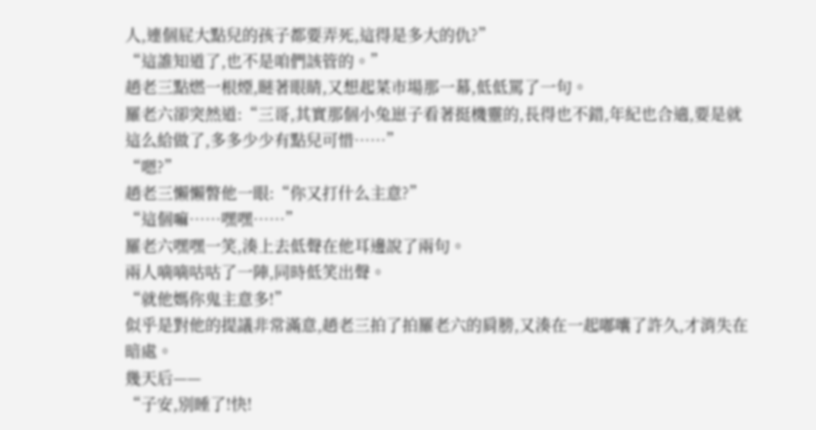人,連個屁大點兒的孩子都要弄死,這得是多大的仇?”
“這誰知道了,也不是咱們該管的。”
趙老三點燃一根煙,瞇著眼睛,又想起菜市場那一幕,低低罵了一句。
羅老六卻突然道:“三哥,其實那個小兔崽子看著挺機靈的,長得也不錯,年紀也合適,要是就這么給做了,多多少少有點兒可惜……”
“嗯?”
趙老三懶懶瞥他一眼:“你又打什么主意?”
“這個嘛……嘿嘿……”
羅老六嘿嘿一笑,湊上去低聲在他耳邊說了兩句。
兩人嘀嘀咕咕了一陣,同時低笑出聲。
“就他媽你鬼主意多!”
似乎是對他的提議非常滿意,趙老三拍了拍羅老六的肩膀,又湊在一起嘟囔了許久,才消失在暗處。
幾天后——
“子安,別睡了!快!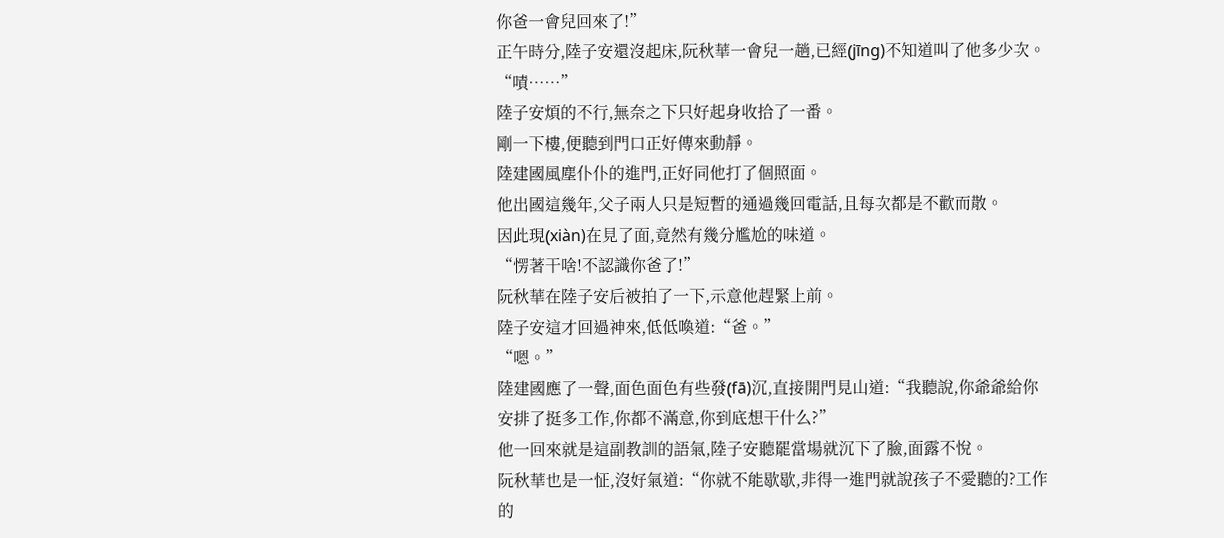你爸一會兒回來了!”
正午時分,陸子安還沒起床,阮秋華一會兒一趟,已經(jīng)不知道叫了他多少次。
“嘖……”
陸子安煩的不行,無奈之下只好起身收拾了一番。
剛一下樓,便聽到門口正好傳來動靜。
陸建國風塵仆仆的進門,正好同他打了個照面。
他出國這幾年,父子兩人只是短暫的通過幾回電話,且每次都是不歡而散。
因此現(xiàn)在見了面,竟然有幾分尷尬的味道。
“愣著干啥!不認識你爸了!”
阮秋華在陸子安后被拍了一下,示意他趕緊上前。
陸子安這才回過神來,低低喚道:“爸。”
“嗯。”
陸建國應了一聲,面色面色有些發(fā)沉,直接開門見山道:“我聽說,你爺爺給你安排了挺多工作,你都不滿意,你到底想干什么?”
他一回來就是這副教訓的語氣,陸子安聽罷當場就沉下了臉,面露不悅。
阮秋華也是一怔,沒好氣道:“你就不能歇歇,非得一進門就說孩子不愛聽的?工作的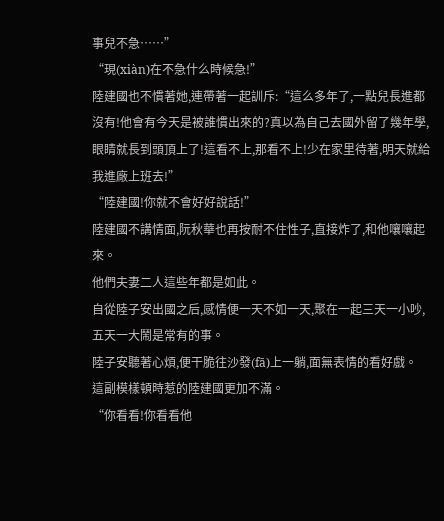事兒不急……”
“現(xiàn)在不急什么時候急!”
陸建國也不慣著她,連帶著一起訓斥:“這么多年了,一點兒長進都沒有!他會有今天是被誰慣出來的?真以為自己去國外留了幾年學,眼睛就長到頭頂上了!這看不上,那看不上!少在家里待著,明天就給我進廠上班去!”
“陸建國!你就不會好好說話!”
陸建國不講情面,阮秋華也再按耐不住性子,直接炸了,和他嚷嚷起來。
他們夫妻二人這些年都是如此。
自從陸子安出國之后,感情便一天不如一天,聚在一起三天一小吵,五天一大鬧是常有的事。
陸子安聽著心煩,便干脆往沙發(fā)上一躺,面無表情的看好戲。
這副模樣頓時惹的陸建國更加不滿。
“你看看!你看看他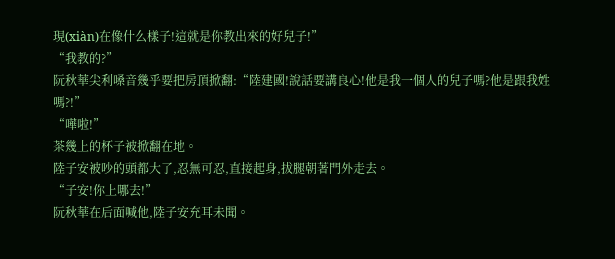現(xiàn)在像什么樣子!這就是你教出來的好兒子!”
“我教的?”
阮秋華尖利嗓音幾乎要把房頂掀翻:“陸建國!說話要講良心!他是我一個人的兒子嗎?他是跟我姓嗎?!”
“嘩啦!”
茶幾上的杯子被掀翻在地。
陸子安被吵的頭都大了,忍無可忍,直接起身,拔腿朝著門外走去。
“子安!你上哪去!”
阮秋華在后面喊他,陸子安充耳未聞。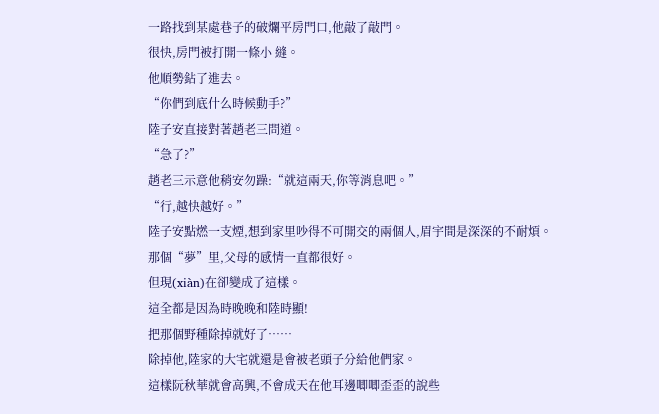一路找到某處巷子的破爛平房門口,他敲了敲門。
很快,房門被打開一條小 縫。
他順勢鉆了進去。
“你們到底什么時候動手?”
陸子安直接對著趙老三問道。
“急了?”
趙老三示意他稍安勿躁:“就這兩天,你等消息吧。”
“行,越快越好。”
陸子安點燃一支煙,想到家里吵得不可開交的兩個人,眉宇間是深深的不耐煩。
那個“夢”里,父母的感情一直都很好。
但現(xiàn)在卻變成了這樣。
這全都是因為時晚晚和陸時顯!
把那個野種除掉就好了……
除掉他,陸家的大宅就還是會被老頭子分給他們家。
這樣阮秋華就會高興,不會成天在他耳邊唧唧歪歪的說些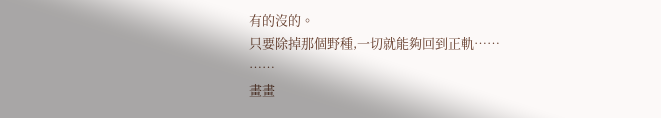有的沒的。
只要除掉那個野種,一切就能夠回到正軌……
……
畫畫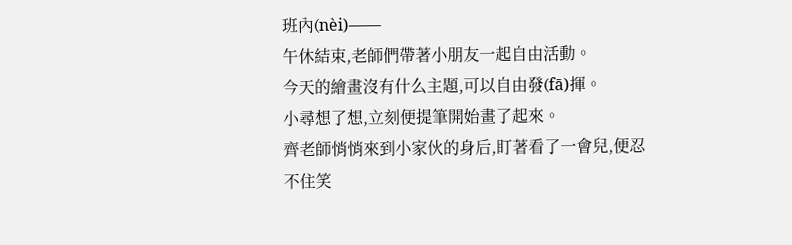班內(nèi)——
午休結束,老師們帶著小朋友一起自由活動。
今天的繪畫沒有什么主題,可以自由發(fā)揮。
小尋想了想,立刻便提筆開始畫了起來。
齊老師悄悄來到小家伙的身后,盯著看了一會兒,便忍不住笑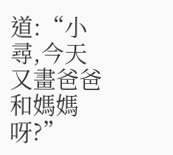道:“小尋,今天又畫爸爸和媽媽呀?”